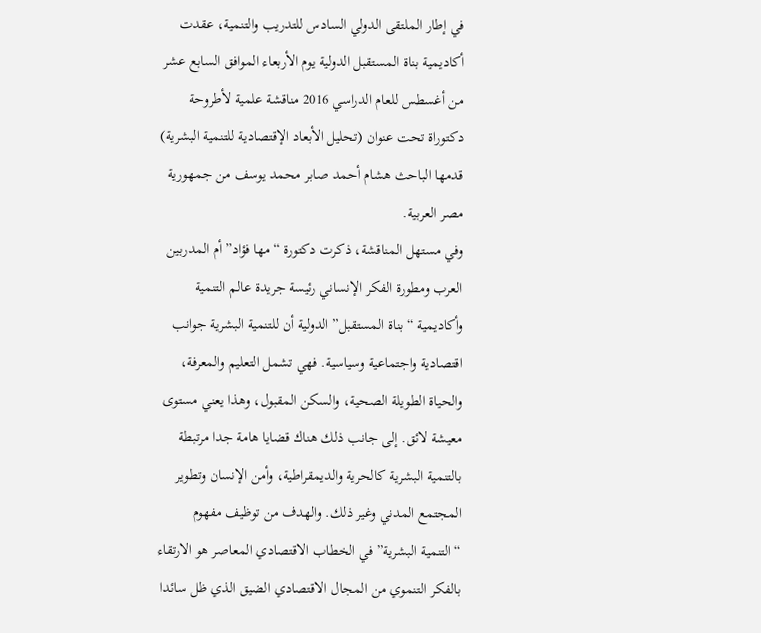في إطار الملتقى الدولي السادس للتدريب والتنمية، عقدت أكاديمية بناة المستقبل الدولية يوم الأربعاء الموافق السابع عشر من أغسطس للعام الدراسي 2016 مناقشة علمية لأطروحة دكتوراة تحت عنوان (تحليل الأبعاد الإقتصادية للتنمية البشرية) قدمها الباحث هشام أحمد صابر محمد يوسف من جمهورية مصر العربية.
وفي مستهل المناقشة، ذكرت دكتورة “مها فؤاد” أم المدربين العرب ومطورة الفكر الإنساني رئيسة جريدة عالم التنمية وأكاديمية “بناة المستقبل” الدولية أن للتنمية البشرية جوانب اقتصادية واجتماعية وسياسية. فهي تشمل التعليم والمعرفة، والحياة الطويلة الصحية، والسكن المقبول، وهذا يعني مستوى معيشة لائق. إلى جانب ذلك هناك قضايا هامة جدا مرتبطة بالتنمية البشرية كالحرية والديمقراطية، وأمن الإنسان وتطوير المجتمع المدني وغير ذلك. والهدف من توظيف مفهوم “التنمية البشرية” في الخطاب الاقتصادي المعاصر هو الارتقاء بالفكر التنموي من المجال الاقتصادي الضيق الذي ظل سائدا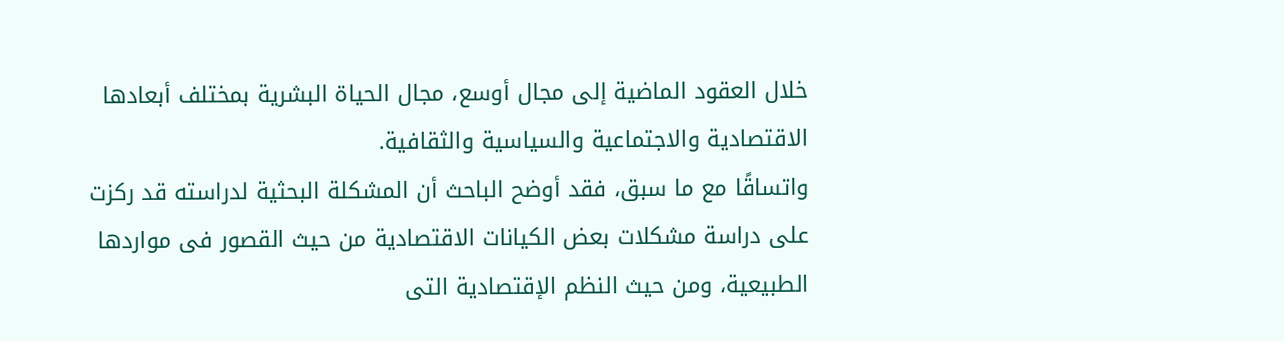خلال العقود الماضية إلى مجال أوسع، مجال الحياة البشرية بمختلف أبعادها الاقتصادية والاجتماعية والسياسية والثقافية.
واتساقًا مع ما سبق، فقد أوضح الباحث أن المشكلة البحثية لدراسته قد ركزت على دراسة مشكلات بعض الكيانات الاقتصادية من حيث القصور فى مواردها الطبيعية، ومن حيث النظم الإقتصادية التى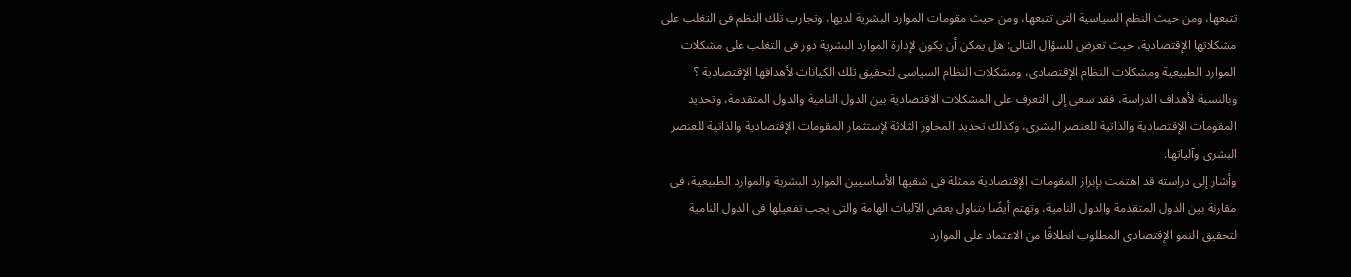تتبعها، ومن حيث النظم السياسية التى تتبعها، ومن حيث مقومات الموارد البشرية لديها، وتجارب تلك النظم فى التغلب على مشكلاتها الإقتصادية، حيث تعرض للسؤال التالى: هل يمكن أن يكون لإدارة الموارد البشرية دور فى التغلب على مشكلات الموارد الطبيعية ومشكلات النظام الإقتصادى، ومشكلات النظام السياسى لتحقيق تلك الكيانات لأهدافها الإقتصادية ؟
وبالنسبة لأهداف الدراسة، فقد سعى إلى التعرف على المشكلات الاقتصادية بين الدول النامية والدول المتقدمة، وتحديد المقومات الإقتصادية والذاتية للعنصر البشرى، وكذلك تحديد المحاور الثلاثة لإستثمار المقومات الإقتصادية والذاتية للعنصر البشرى وآلياتها.
وأشار إلى دراسته قد اهتمت بإبراز المقومات الإقتصادية ممثلة فى شقيها الأساسيين الموارد البشرية والموارد الطبيعية، فى مقارنة بين الدول المتقدمة والدول النامية، وتهتم أيضًا بتناول بعض الآليات الهامة والتى يجب تفعيلها فى الدول النامية لتحقيق النمو الإقتصادى المطلوب انطلاقًا من الاعتماد على الموارد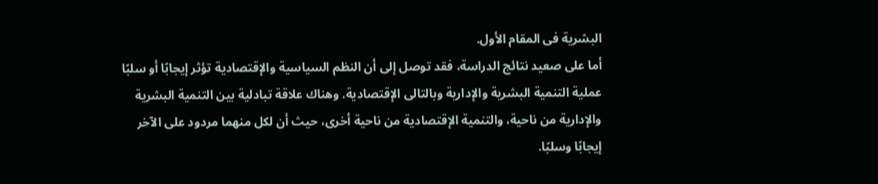البشرية فى المقام الأول.
أما على صعيد نتائج الدراسة، فقد توصل إلى أن النظم السياسية والإقتصادية تؤثر إيجابًا أو سلبًا عملية التنمية البشرية والإدارية وبالتالى الإقتصادية. وهناك علاقة تبادلية بين التنمية البشرية والإدارية من ناحية، والتنمية الإقتصادية من ناحية أخرى، حيث أن لكل منهما مردود على الآخر إيجابًا وسلبًا.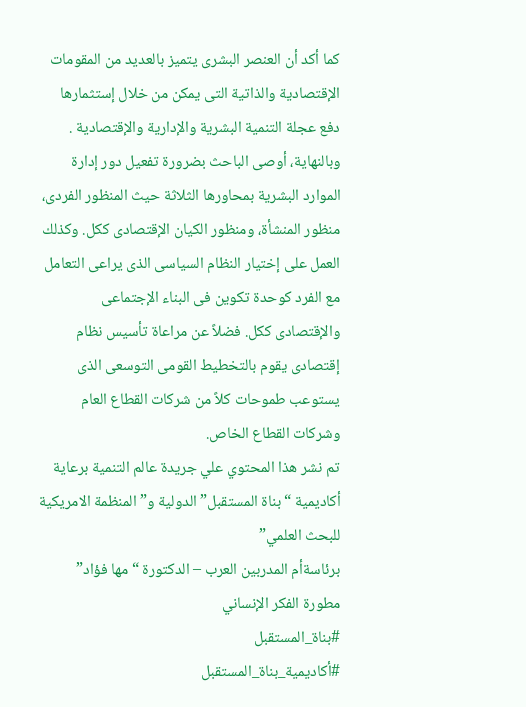كما أكد أن العنصر البشرى يتميز بالعديد من المقومات الإقتصادية والذاتية التى يمكن من خلال إستثمارها دفع عجلة التنمية البشرية والإدارية والإقتصادية .
وبالنهاية، أوصى الباحث بضرورة تفعيل دور إدارة الموارد البشرية بمحاورها الثلاثة حيث المنظور الفردى، منظور المنشأة، ومنظور الكيان الإقتصادى ككل. وكذلك العمل على إختيار النظام السياسى الذى يراعى التعامل مع الفرد كوحدة تكوين فى البناء الإجتماعى والإقتصادى ككل. فضلاً عن مراعاة تأسيس نظام إقتصادى يقوم بالتخطيط القومى التوسعى الذى يستوعب طموحات كلاً من شركات القطاع العام وشركات القطاع الخاص.
تم نشر هذا المحتوي علي جريدة عالم التنمية برعاية
أكاديمية “بناة المستقبل” الدولية و” المنظمة الامريكية للبحث العلمي”
برئاسةأم المدربين العرب – الدكتورة “مها فؤاد” مطورة الفكر الإنساني
#بناة_المستقبل
#أكاديمية_بناة_المستقبل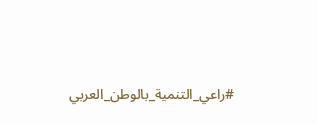#راعي_التنمية_بالوطن_العربي